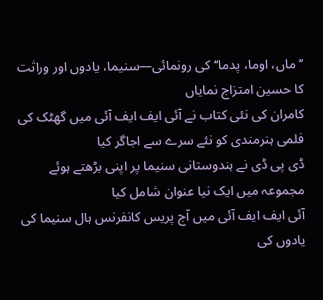’’ماں، اوما، پدما‘‘ کی رونمائی—سنیما، یادوں اور وراثت کا حسین امتزاج نمایاں
کامران کی نئی کتاب نے آئی ایف ایف آئی میں گھٹک کی فلمی ہنرمندی کو نئے سرے سے اجاگر کیا
ڈی پی ڈی نے ہندوستانی سنیما پر اپنی بڑھتے ہوئے مجموعہ میں ایک نیا عنوان شامل کیا
آئی ایف ایف آئی میں آج پریس کانفرنس ہال سنیما کی یادوں کی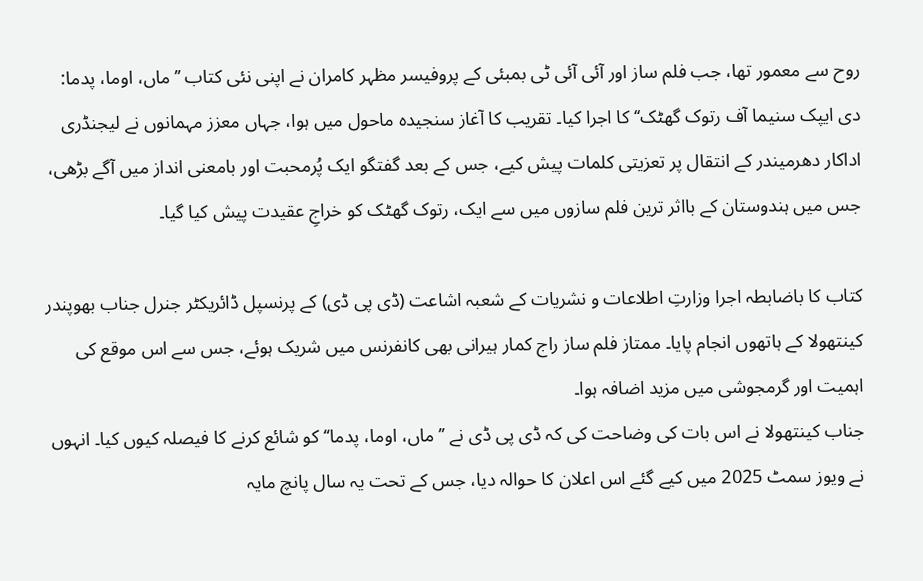روح سے معمور تھا، جب فلم ساز اور آئی آئی ٹی بمبئی کے پروفیسر مظہر کامران نے اپنی نئی کتاب ’’ماں، اوما، پدما: دی ایپک سنیما آف رتوک گھٹک‘‘ کا اجرا کیا۔ تقریب کا آغاز سنجیدہ ماحول میں ہوا، جہاں معزز مہمانوں نے لیجنڈری اداکار دھرمیندر کے انتقال پر تعزیتی کلمات پیش کیے، جس کے بعد گفتگو ایک پُرمحبت اور بامعنی انداز میں آگے بڑھی، جس میں ہندوستان کے بااثر ترین فلم سازوں میں سے ایک، رتوک گھٹک کو خراجِ عقیدت پیش کیا گیا۔

کتاب کا باضابطہ اجرا وزارتِ اطلاعات و نشریات کے شعبہ اشاعت (ڈی پی ڈی) کے پرنسپل ڈائریکٹر جنرل جناب بھوپندر کینتھولا کے ہاتھوں انجام پایا۔ ممتاز فلم ساز راج کمار ہیرانی بھی کانفرنس میں شریک ہوئے، جس سے اس موقع کی اہمیت اور گرمجوشی میں مزید اضافہ ہوا۔
جناب کینتھولا نے اس بات کی وضاحت کی کہ ڈی پی ڈی نے ’’ماں، اوما، پدما‘‘ کو شائع کرنے کا فیصلہ کیوں کیا۔ انہوں نے ویوز سمٹ 2025 میں کیے گئے اس اعلان کا حوالہ دیا، جس کے تحت یہ سال پانچ مایہ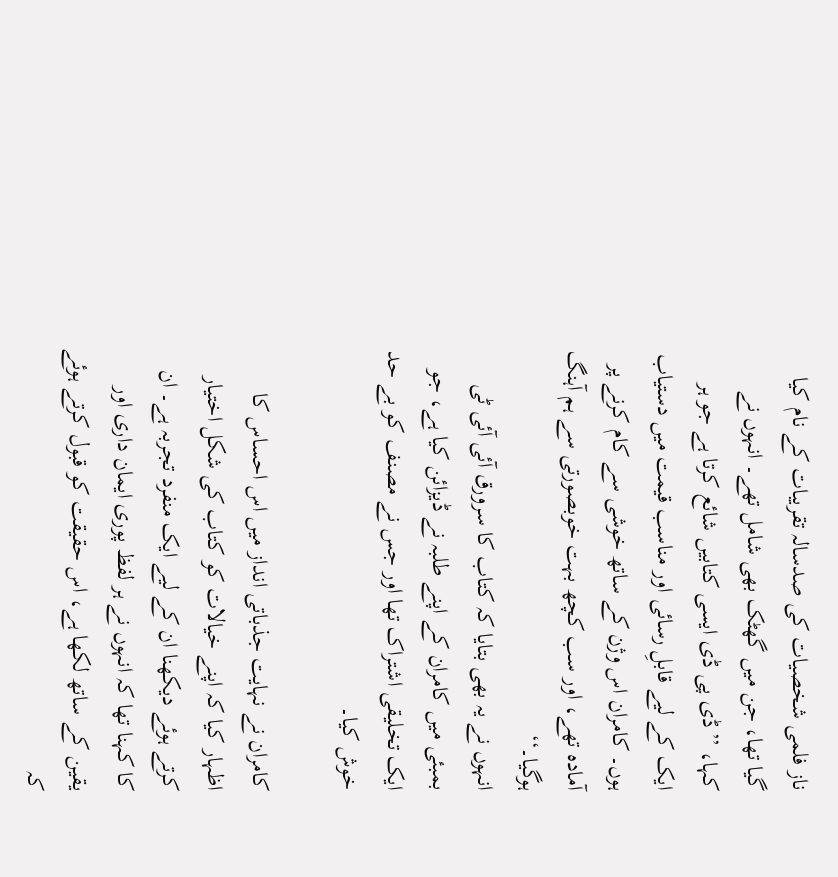ناز فلمی شخصیات کی صدسالہ تقریبات کے نام کیا گیا تھا، جن میں گھٹک بھی شامل تھے۔ انہوں نے کہا، ’’ڈی پی ڈی ایسی کتابیں شائع کرتا ہے جو ہر ایک کے لیے قابلِ رسائی اور مناسب قیمت میں دستیاب ہوں۔ کامران اس وژن کے ساتھ خوشی سے کام کرنے پر آمادہ تھے، اور سب کچھ بہت خوبصورتی سے ہم آہنگ ہوگیا۔‘‘
انہوں نے یہ بھی بتایا کہ کتاب کا سرورق آئی آئی ٹی بمبئی میں کامران کے اپنے طلبہ نے ڈیزائن کیا ہے، جو ایک تخلیقی اشتراک تھا اور جس نے مصنف کو بے حد خوش کیا۔

کامران نے نہایت جذباتی انداز میں اس احساس کا اظہار کیا کہ اپنے خیالات کو کتاب کی شکل اختیار کرتے ہوئے دیکھنا ان کے لیے ایک منفرد تجربہ ہے۔ ان کا کہنا تھا کہ انہوں نے ہر لفظ پوری ایمان داری اور یقین کے ساتھ لکھا ہے، اس حقیقت کو قبول کرتے ہوئے کہ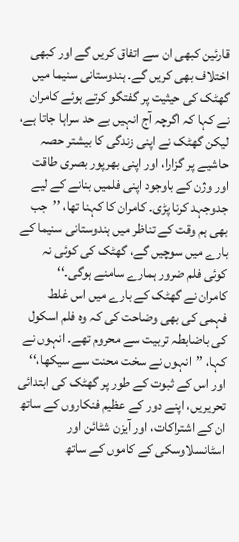قارئین کبھی ان سے اتفاق کریں گے اور کبھی اختلاف بھی کریں گے۔ ہندوستانی سنیما میں گھٹک کی حیثیت پر گفتگو کرتے ہوئے کامران نے کہا کہ اگرچہ آج انہیں بے حد سراہا جاتا ہے، لیکن گھٹک نے اپنی زندگی کا بیشتر حصہ حاشیے پر گزارا، اور اپنی بھرپور بصری طاقت اور وژن کے باوجود اپنی فلمیں بنانے کے لیے جدوجہد کرنا پڑی۔ کامران کا کہنا تھا، ’’جب بھی ہم وقت کے تناظر میں ہندوستانی سنیما کے بارے میں سوچیں گے، گھٹک کی کوئی نہ کوئی فلم ضرور ہمارے سامنے ہوگی۔‘‘
کامران نے گھٹک کے بارے میں اس غلط فہمی کی بھی وضاحت کی کہ وہ فلم اسکول کی باضابطہ تربیت سے محروم تھے۔ انہوں نے کہا، ’’انہوں نے سخت محنت سے سیکھا،‘‘ اور اس کے ثبوت کے طور پر گھٹک کی ابتدائی تحریریں، اپنے دور کے عظیم فنکاروں کے ساتھ ان کے اشتراکات، اور آیزن شٹائن اور اسٹانسلاوسکی کے کاموں کے ساتھ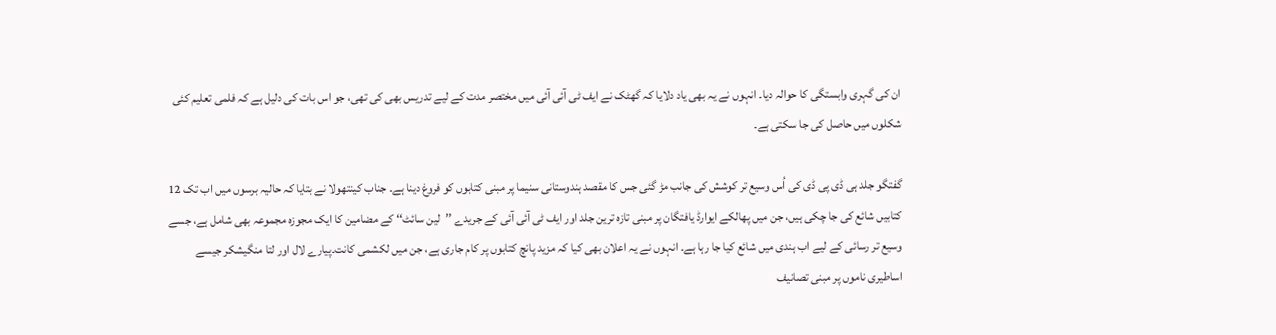ان کی گہری وابستگی کا حوالہ دیا۔ انہوں نے یہ بھی یاد دلایا کہ گھٹک نے ایف ٹی آئی آئی میں مختصر مدت کے لیے تدریس بھی کی تھی، جو اس بات کی دلیل ہے کہ فلمی تعلیم کئی شکلوں میں حاصل کی جا سکتی ہے۔

گفتگو جلد ہی ڈی پی ڈی کی اُس وسیع تر کوشش کی جانب مڑ گئی جس کا مقصد ہندوستانی سنیما پر مبنی کتابوں کو فروغ دینا ہے۔ جناب کینتھولا نے بتایا کہ حالیہ برسوں میں اب تک 12 کتابیں شائع کی جا چکی ہیں، جن میں پھالکے ایوارڈ یافتگان پر مبنی تازہ ترین جلد اور ایف ٹی آئی آئی کے جریدے ’’لین سائٹ‘‘ کے مضامین کا ایک مجوزہ مجموعہ بھی شامل ہے، جسے وسیع تر رسائی کے لیے اب ہندی میں شائع کیا جا رہا ہے۔ انہوں نے یہ اعلان بھی کیا کہ مزید پانچ کتابوں پر کام جاری ہے، جن میں لکشمی کانت۔پیارے لال اور لتا منگیشکر جیسے اساطیری ناموں پر مبنی تصانیف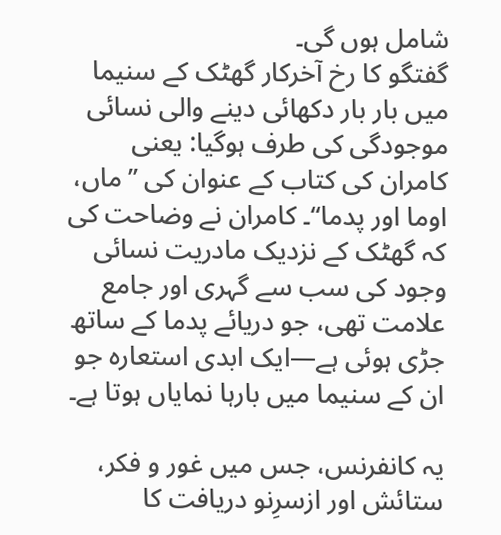شامل ہوں گی۔
گفتگو کا رخ آخرکار گھٹک کے سنیما میں بار بار دکھائی دینے والی نسائی موجودگی کی طرف ہوگیا: یعنی کامران کی کتاب کے عنوان کی ’’ماں، اوما اور پدما‘‘۔ کامران نے وضاحت کی کہ گھٹک کے نزدیک مادریت نسائی وجود کی سب سے گہری اور جامع علامت تھی، جو دریائے پدما کے ساتھ جڑی ہوئی ہے—ایک ابدی استعارہ جو ان کے سنیما میں بارہا نمایاں ہوتا ہے۔

یہ کانفرنس، جس میں غور و فکر، ستائش اور ازسرِنو دریافت کا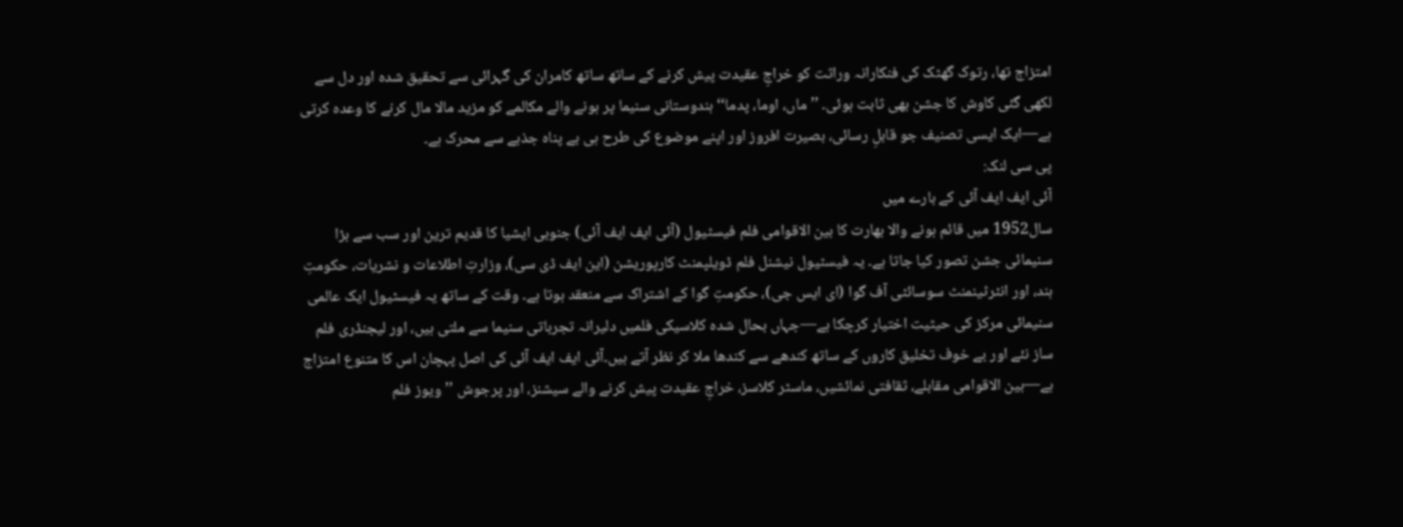امتزاج تھا، رتوک گھٹک کی فنکارانہ وراثت کو خراجِ عقیدت پیش کرنے کے ساتھ ساتھ کامران کی گہرائی سے تحقیق شدہ اور دل سے لکھی گئی کاوش کا جشن بھی ثابت ہوئی۔ ’’ماں، اوما، پدما‘‘ ہندوستانی سنیما پر ہونے والے مکالمے کو مزید مالا مال کرنے کا وعدہ کرتی ہے—ایک ایسی تصنیف جو قابلِ رسائی، بصیرت افروز اور اپنے موضوع کی طرح ہی بے پناہ جذبے سے محرک ہے۔
پی سی لنک:
آئی ایف ایف آئی کے بارے میں
سال1952 میں قائم ہونے والا بھارت کا بین الاقوامی فلم فیسٹیول (آئی ایف ایف آئی) جنوبی ایشیا کا قدیم ترین اور سب سے بڑا سنیمائی جشن تصور کیا جاتا ہے۔ یہ فیسٹیول نیشنل فلم ڈویلپمنٹ کارپوریشن (این ایف ڈی سی)، وزارتِ اطلاعات و نشریات، حکومتِ ہند، اور انٹرٹینمنٹ سوسائٹی آف گوا (ای ایس جی)، حکومتِ گوا کے اشتراک سے منعقد ہوتا ہے۔ وقت کے ساتھ یہ فیسٹیول ایک عالمی سنیمائی مرکز کی حیثیت اختیار کرچکا ہے—جہاں بحال شدہ کلاسیکی فلمیں دلیرانہ تجرباتی سنیما سے ملتی ہیں، اور لیجنڈری فلم ساز نئے اور بے خوف تخلیق کاروں کے ساتھ کندھے سے کندھا ملا کر نظر آتے ہیں۔آئی ایف ایف آئی کی اصل پہچان اس کا متنوع امتزاج ہے—بین الاقوامی مقابلے، ثقافتی نمائشیں، ماسٹر کلاسز، خراجِ عقیدت پیش کرنے والے سیشنز، اور پرجوش ’’ویوز فلم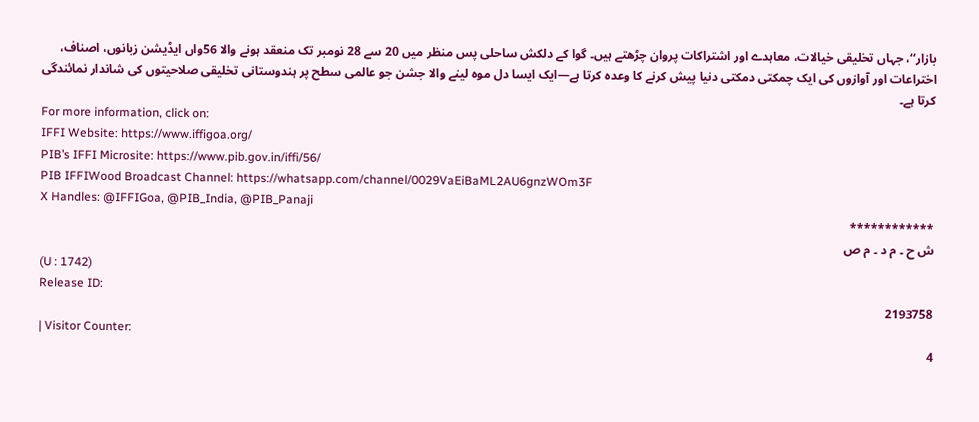بازار‘‘، جہاں تخلیقی خیالات، معاہدے اور اشتراکات پروان چڑھتے ہیں۔ گوا کے دلکش ساحلی پس منظر میں 20 سے 28 نومبر تک منعقد ہونے والا 56واں ایڈیشن زبانوں، اصناف، اختراعات اور آوازوں کی ایک چمکتی دمکتی دنیا پیش کرنے کا وعدہ کرتا ہے—ایک ایسا دل موہ لینے والا جشن جو عالمی سطح پر ہندوستانی تخلیقی صلاحیتوں کی شاندار نمائندگی کرتا ہے۔
For more information, click on:
IFFI Website: https://www.iffigoa.org/
PIB’s IFFI Microsite: https://www.pib.gov.in/iffi/56/
PIB IFFIWood Broadcast Channel: https://whatsapp.com/channel/0029VaEiBaML2AU6gnzWOm3F
X Handles: @IFFIGoa, @PIB_India, @PIB_Panaji
************
ش ح ۔ م د ۔ م ص
(U : 1742)
Release ID:
2193758
| Visitor Counter:
4